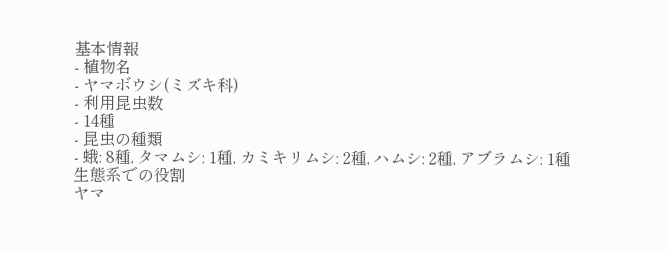基本情報
- 植物名
- ヤマボウシ(ミズキ科)
- 利用昆虫数
- 14種
- 昆虫の種類
- 蛾: 8種, タマムシ: 1種, カミキリムシ: 2種, ハムシ: 2種, アブラムシ: 1種
生態系での役割
ヤマ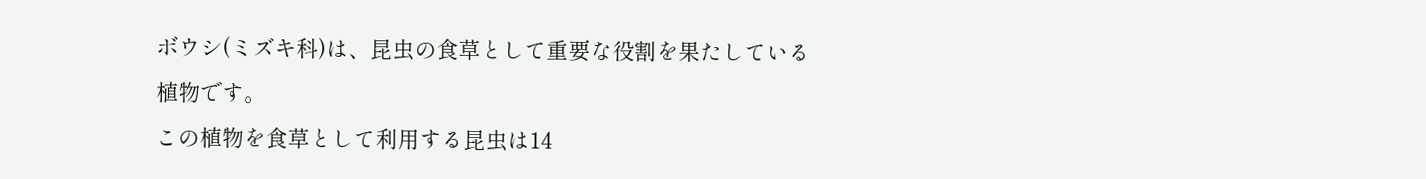ボウシ(ミズキ科)は、昆虫の食草として重要な役割を果たしている植物です。
この植物を食草として利用する昆虫は14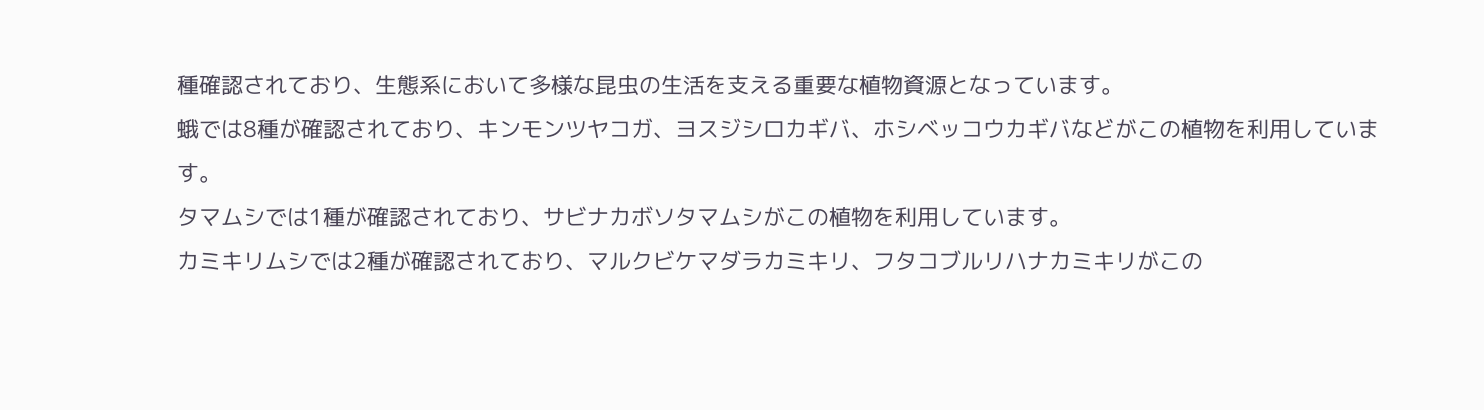種確認されており、生態系において多様な昆虫の生活を支える重要な植物資源となっています。
蛾では8種が確認されており、キンモンツヤコガ、ヨスジシロカギバ、ホシベッコウカギバなどがこの植物を利用しています。
タマムシでは1種が確認されており、サビナカボソタマムシがこの植物を利用しています。
カミキリムシでは2種が確認されており、マルクビケマダラカミキリ、フタコブルリハナカミキリがこの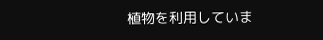植物を利用していま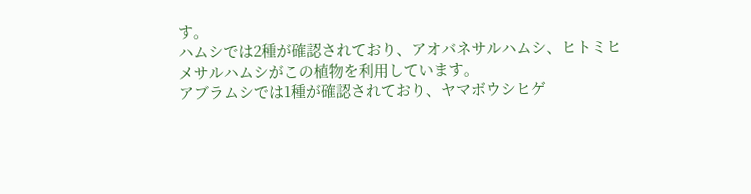す。
ハムシでは2種が確認されており、アオバネサルハムシ、ヒトミヒメサルハムシがこの植物を利用しています。
アブラムシでは1種が確認されており、ヤマボウシヒゲ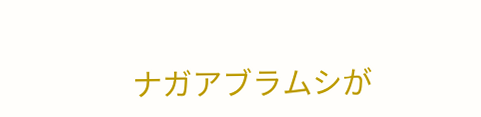ナガアブラムシが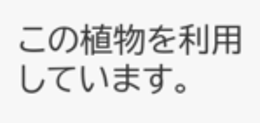この植物を利用しています。